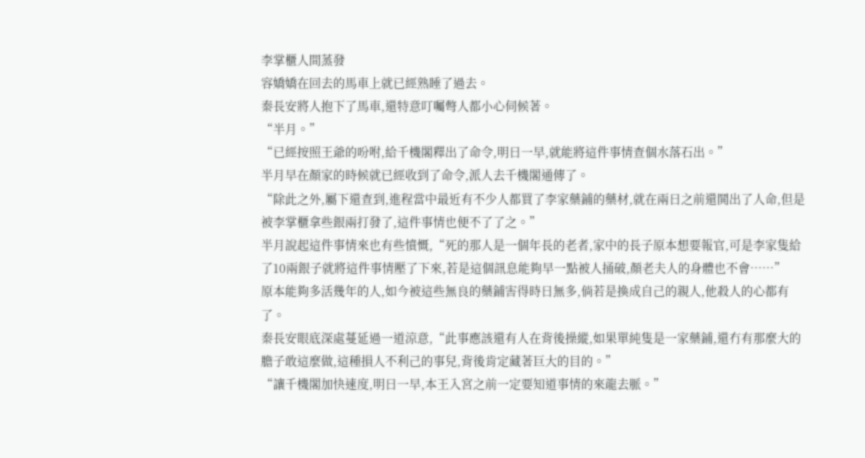李掌櫃人間蒸發
容嬌嬌在回去的馬車上就已經熟睡了過去。
秦長安將人抱下了馬車,還特意叮囑彆人都小心伺候著。
“半月。”
“已經按照王爺的吩咐,給千機閣釋出了命令,明日一早,就能將這件事情查個水落石出。”
半月早在顏家的時候就已經收到了命令,派人去千機閣通傳了。
“除此之外,屬下還查到,進程當中最近有不少人都買了李家藥鋪的藥材,就在兩日之前還鬨出了人命,但是被李掌櫃拿些銀兩打發了,這件事情也便不了了之。”
半月說起這件事情來也有些憤慨,“死的那人是一個年長的老者,家中的長子原本想要報官,可是李家隻給了10兩銀子就將這件事情壓了下來,若是這個訊息能夠早一點被人捅破,顏老夫人的身體也不會……”
原本能夠多活幾年的人,如今被這些無良的藥鋪害得時日無多,倘若是換成自己的親人,他殺人的心都有了。
秦長安眼底深處蔓延過一道涼意,“此事應該還有人在背後操縱,如果單純隻是一家藥鋪,還冇有那麼大的膽子敢這麼做,這種損人不利己的事兒,背後肯定藏著巨大的目的。”
“讓千機閣加快速度,明日一早,本王入宮之前一定要知道事情的來龍去脈。”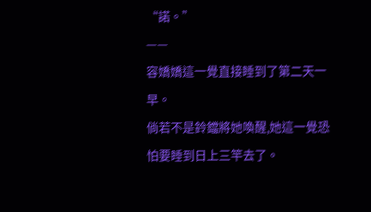“諾。”
——
容嬌嬌這一覺直接睡到了第二天一早。
倘若不是鈴鐺將她喚醒,她這一覺恐怕要睡到日上三竿去了。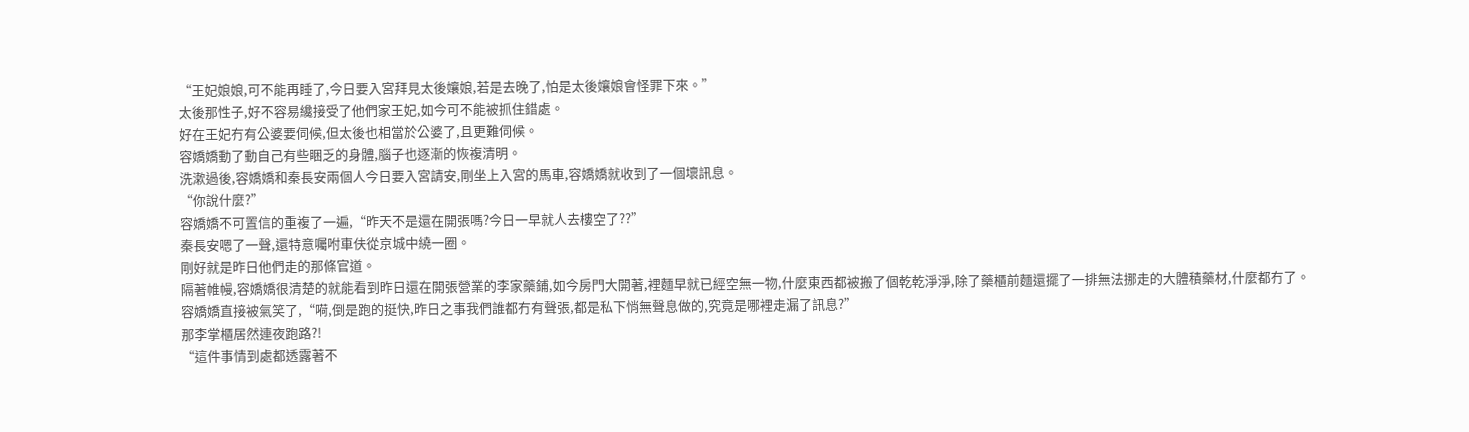“王妃娘娘,可不能再睡了,今日要入宮拜見太後孃娘,若是去晚了,怕是太後孃娘會怪罪下來。”
太後那性子,好不容易纔接受了他們家王妃,如今可不能被抓住錯處。
好在王妃冇有公婆要伺候,但太後也相當於公婆了,且更難伺候。
容嬌嬌動了動自己有些睏乏的身體,腦子也逐漸的恢複清明。
洗漱過後,容嬌嬌和秦長安兩個人今日要入宮請安,剛坐上入宮的馬車,容嬌嬌就收到了一個壞訊息。
“你說什麼?”
容嬌嬌不可置信的重複了一遍,“昨天不是還在開張嗎?今日一早就人去樓空了??”
秦長安嗯了一聲,還特意囑咐車伕從京城中繞一圈。
剛好就是昨日他們走的那條官道。
隔著帷幔,容嬌嬌很清楚的就能看到昨日還在開張營業的李家藥鋪,如今房門大開著,裡麵早就已經空無一物,什麼東西都被搬了個乾乾淨淨,除了藥櫃前麵還擺了一排無法挪走的大體積藥材,什麼都冇了。
容嬌嬌直接被氣笑了,“嗬,倒是跑的挺快,昨日之事我們誰都冇有聲張,都是私下悄無聲息做的,究竟是哪裡走漏了訊息?”
那李掌櫃居然連夜跑路?!
“這件事情到處都透露著不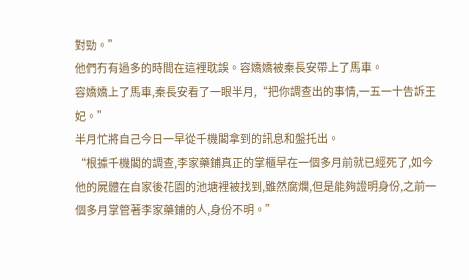對勁。”
他們冇有過多的時間在這裡耽誤。容嬌嬌被秦長安帶上了馬車。
容嬌嬌上了馬車,秦長安看了一眼半月,“把你調查出的事情,一五一十告訴王妃。”
半月忙將自己今日一早從千機閣拿到的訊息和盤托出。
“根據千機閣的調查,李家藥鋪真正的掌櫃早在一個多月前就已經死了,如今他的屍體在自家後花園的池塘裡被找到,雖然腐爛,但是能夠證明身份,之前一個多月掌管著李家藥鋪的人,身份不明。”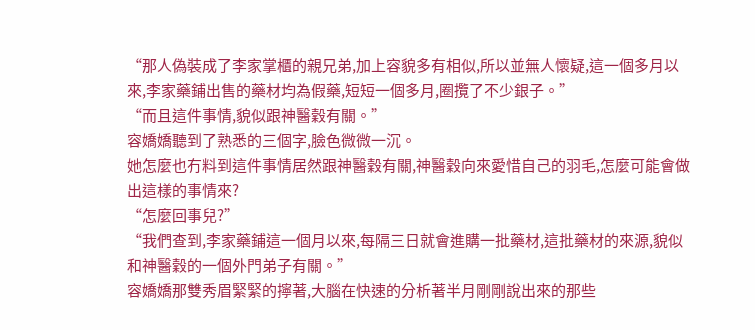“那人偽裝成了李家掌櫃的親兄弟,加上容貌多有相似,所以並無人懷疑,這一個多月以來,李家藥鋪出售的藥材均為假藥,短短一個多月,圈攬了不少銀子。”
“而且這件事情,貌似跟神醫穀有關。”
容嬌嬌聽到了熟悉的三個字,臉色微微一沉。
她怎麼也冇料到這件事情居然跟神醫穀有關,神醫穀向來愛惜自己的羽毛,怎麼可能會做出這樣的事情來?
“怎麼回事兒?”
“我們查到,李家藥鋪這一個月以來,每隔三日就會進購一批藥材,這批藥材的來源,貌似和神醫穀的一個外門弟子有關。”
容嬌嬌那雙秀眉緊緊的擰著,大腦在快速的分析著半月剛剛說出來的那些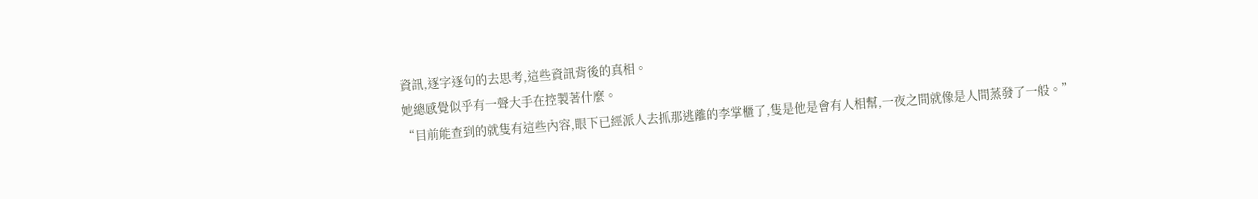資訊,逐字逐句的去思考,這些資訊背後的真相。
她總感覺似乎有一聲大手在控製著什麼。
“目前能查到的就隻有這些內容,眼下已經派人去抓那逃離的李掌櫃了,隻是他是會有人相幫,一夜之間就像是人間蒸發了一般。”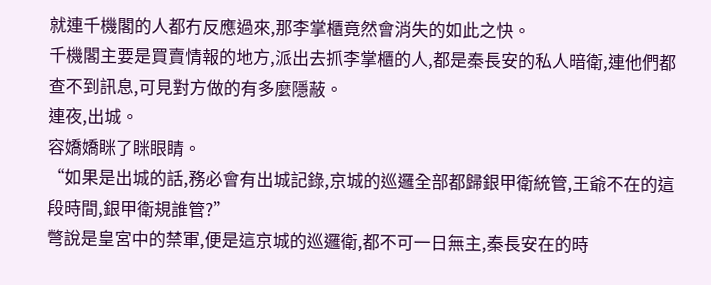就連千機閣的人都冇反應過來,那李掌櫃竟然會消失的如此之快。
千機閣主要是買賣情報的地方,派出去抓李掌櫃的人,都是秦長安的私人暗衛,連他們都查不到訊息,可見對方做的有多麼隱蔽。
連夜,出城。
容嬌嬌眯了眯眼睛。
“如果是出城的話,務必會有出城記錄,京城的巡邏全部都歸銀甲衛統管,王爺不在的這段時間,銀甲衛規誰管?”
彆說是皇宮中的禁軍,便是這京城的巡邏衛,都不可一日無主,秦長安在的時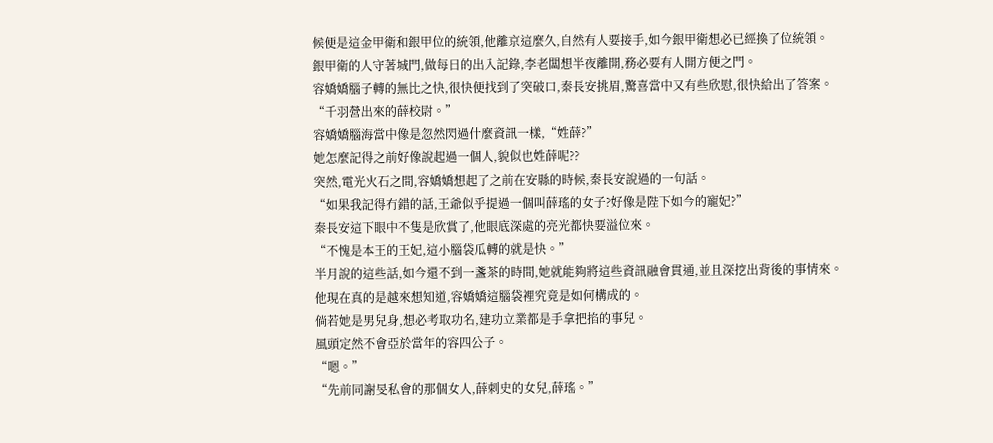候便是這金甲衛和銀甲位的統領,他離京這麼久,自然有人要接手,如今銀甲衛想必已經換了位統領。
銀甲衛的人守著城門,做每日的出入記錄,李老闆想半夜離開,務必要有人開方便之門。
容嬌嬌腦子轉的無比之快,很快便找到了突破口,秦長安挑眉,驚喜當中又有些欣慰,很快給出了答案。
“千羽營出來的薛校尉。”
容嬌嬌腦海當中像是忽然閃過什麼資訊一樣,“姓薛?”
她怎麼記得之前好像說起過一個人,貌似也姓薛呢??
突然,電光火石之間,容嬌嬌想起了之前在安縣的時候,秦長安說過的一句話。
“如果我記得冇錯的話,王爺似乎提過一個叫薛瑤的女子?好像是陛下如今的寵妃?”
秦長安這下眼中不隻是欣賞了,他眼底深處的亮光都快要溢位來。
“不愧是本王的王妃,這小腦袋瓜轉的就是快。”
半月說的這些話,如今還不到一盞茶的時間,她就能夠將這些資訊融會貫通,並且深挖出背後的事情來。
他現在真的是越來想知道,容嬌嬌這腦袋裡究竟是如何構成的。
倘若她是男兒身,想必考取功名,建功立業都是手拿把掐的事兒。
風頭定然不會亞於當年的容四公子。
“嗯。”
“先前同謝旻私會的那個女人,薛刺史的女兒,薛瑤。”